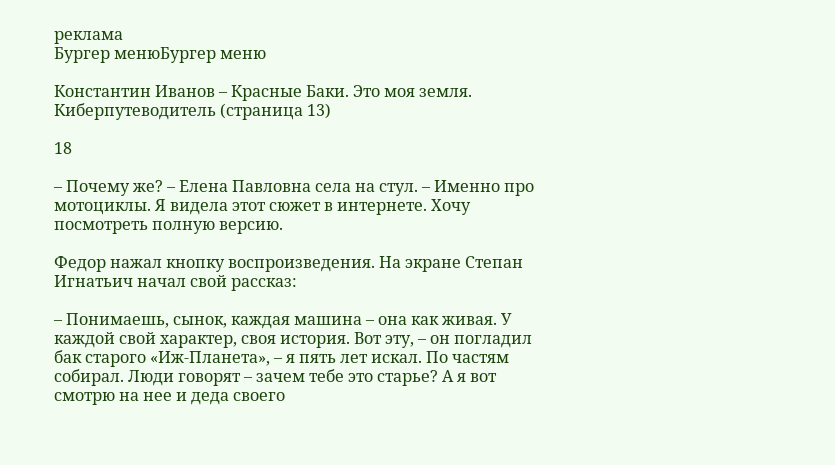реклама
Бургер менюБургер меню

Константин Иванов – Красные Баки. Это моя земля. Киберпутеводитель (страница 13)

18

– Почему же? – Елена Павловна села на стул. – Именно про мотоциклы. Я видела этот сюжет в интернете. Хочу посмотреть полную версию.

Федор нажал кнопку воспроизведения. На экране Степан Игнатьич начал свой рассказ:

– Понимаешь, сынок, каждая машина – она как живая. У каждой свой характер, своя история. Вот эту, – он погладил бак старого «Иж-Планета», – я пять лет искал. По частям собирал. Люди говорят – зачем тебе это старье? А я вот смотрю на нее и деда своего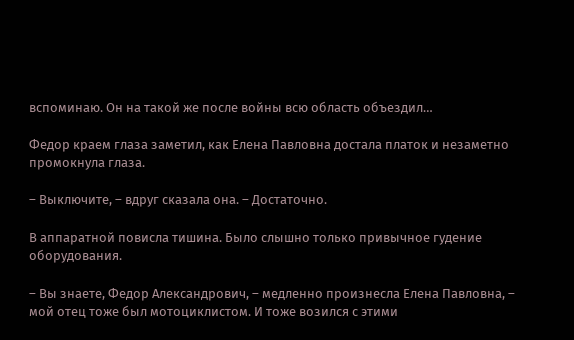вспоминаю. Он на такой же после войны всю область объездил…

Федор краем глаза заметил, как Елена Павловна достала платок и незаметно промокнула глаза.

– Выключите, – вдруг сказала она. – Достаточно.

В аппаратной повисла тишина. Было слышно только привычное гудение оборудования.

– Вы знаете, Федор Александрович, – медленно произнесла Елена Павловна, – мой отец тоже был мотоциклистом. И тоже возился с этими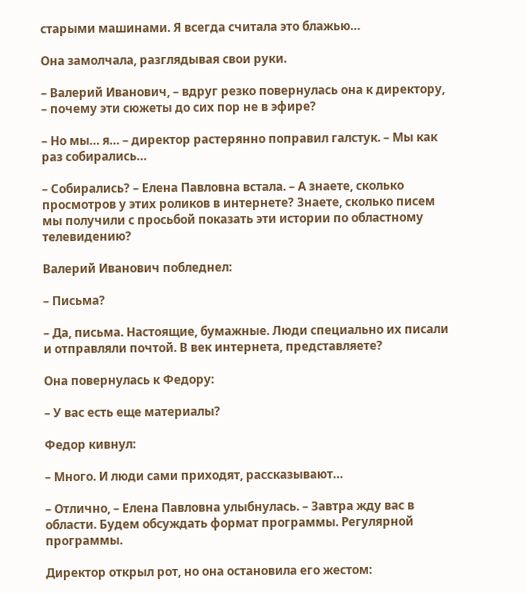старыми машинами. Я всегда считала это блажью…

Она замолчала, разглядывая свои руки.

– Валерий Иванович, – вдруг резко повернулась она к директору, – почему эти сюжеты до сих пор не в эфире?

– Но мы… я… – директор растерянно поправил галстук. – Мы как раз собирались…

– Собирались? – Елена Павловна встала. – А знаете, сколько просмотров у этих роликов в интернете? Знаете, сколько писем мы получили с просьбой показать эти истории по областному телевидению?

Валерий Иванович побледнел:

– Письма?

– Да, письма. Настоящие, бумажные. Люди специально их писали и отправляли почтой. В век интернета, представляете?

Она повернулась к Федору:

– У вас есть еще материалы?

Федор кивнул:

– Много. И люди сами приходят, рассказывают…

– Отлично, – Елена Павловна улыбнулась. – Завтра жду вас в области. Будем обсуждать формат программы. Регулярной программы.

Директор открыл рот, но она остановила его жестом: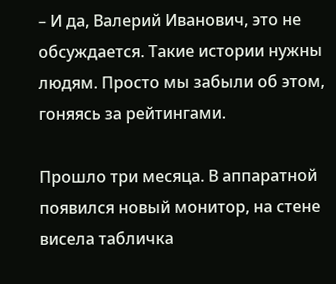– И да, Валерий Иванович, это не обсуждается. Такие истории нужны людям. Просто мы забыли об этом, гоняясь за рейтингами.

Прошло три месяца. В аппаратной появился новый монитор, на стене висела табличка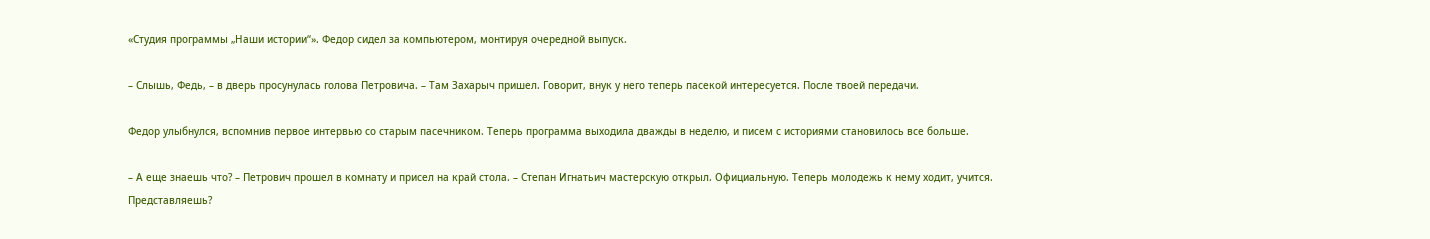«Студия программы „Наши истории“». Федор сидел за компьютером, монтируя очередной выпуск.

– Слышь, Федь, – в дверь просунулась голова Петровича. – Там Захарыч пришел. Говорит, внук у него теперь пасекой интересуется. После твоей передачи.

Федор улыбнулся, вспомнив первое интервью со старым пасечником. Теперь программа выходила дважды в неделю, и писем с историями становилось все больше.

– А еще знаешь что? – Петрович прошел в комнату и присел на край стола. – Степан Игнатьич мастерскую открыл. Официальную. Теперь молодежь к нему ходит, учится. Представляешь?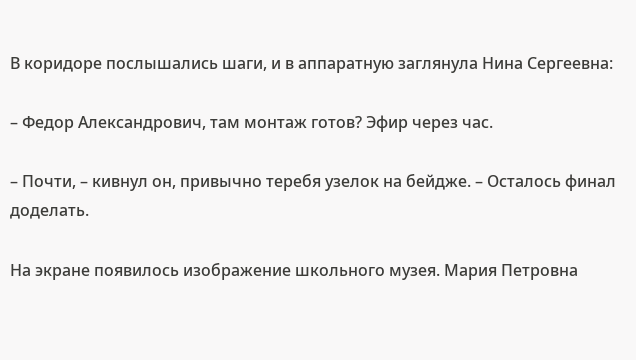В коридоре послышались шаги, и в аппаратную заглянула Нина Сергеевна:

– Федор Александрович, там монтаж готов? Эфир через час.

– Почти, – кивнул он, привычно теребя узелок на бейдже. – Осталось финал доделать.

На экране появилось изображение школьного музея. Мария Петровна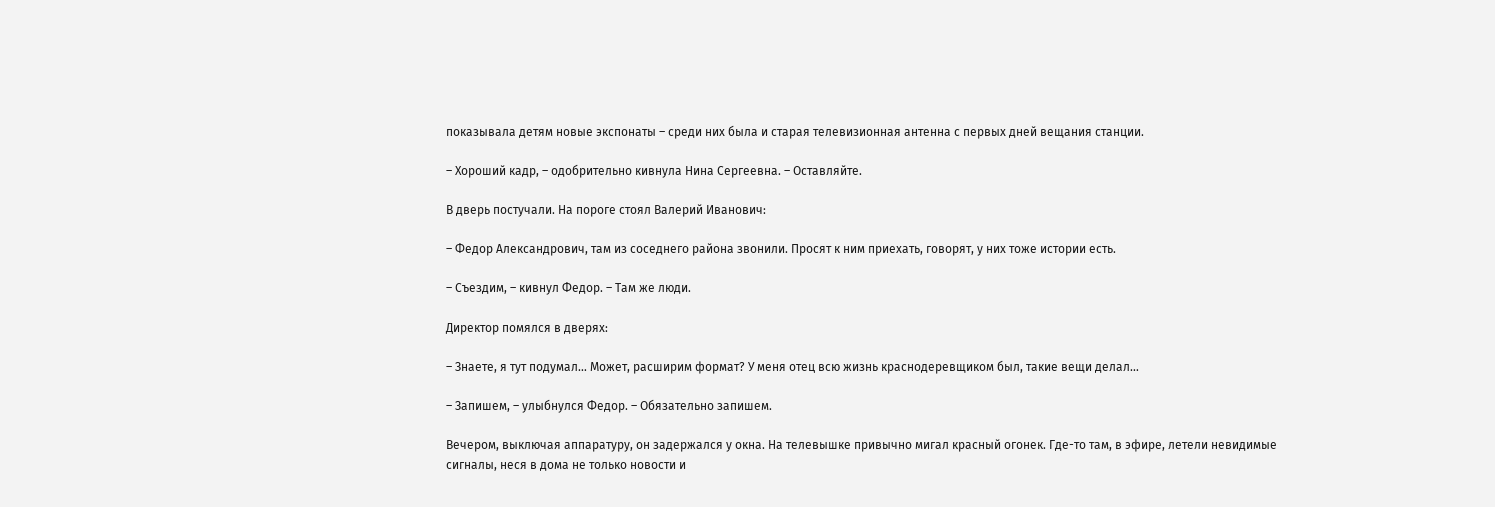показывала детям новые экспонаты – среди них была и старая телевизионная антенна с первых дней вещания станции.

– Хороший кадр, – одобрительно кивнула Нина Сергеевна. – Оставляйте.

В дверь постучали. На пороге стоял Валерий Иванович:

– Федор Александрович, там из соседнего района звонили. Просят к ним приехать, говорят, у них тоже истории есть.

– Съездим, – кивнул Федор. – Там же люди.

Директор помялся в дверях:

– Знаете, я тут подумал… Может, расширим формат? У меня отец всю жизнь краснодеревщиком был, такие вещи делал…

– Запишем, – улыбнулся Федор. – Обязательно запишем.

Вечером, выключая аппаратуру, он задержался у окна. На телевышке привычно мигал красный огонек. Где-то там, в эфире, летели невидимые сигналы, неся в дома не только новости и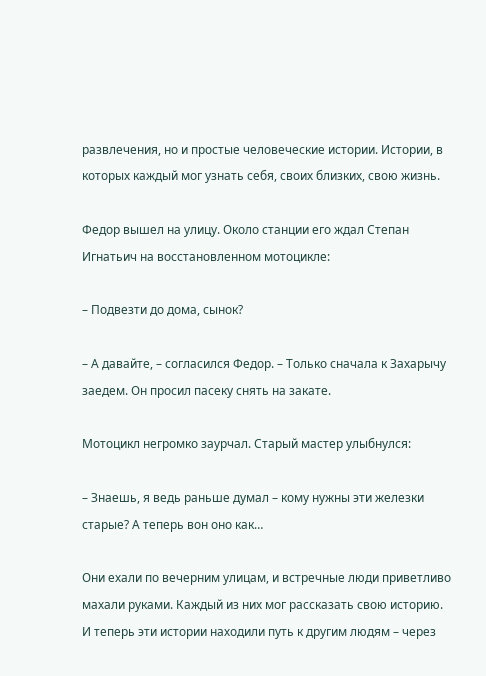развлечения, но и простые человеческие истории. Истории, в которых каждый мог узнать себя, своих близких, свою жизнь.

Федор вышел на улицу. Около станции его ждал Степан Игнатьич на восстановленном мотоцикле:

– Подвезти до дома, сынок?

– А давайте, – согласился Федор. – Только сначала к Захарычу заедем. Он просил пасеку снять на закате.

Мотоцикл негромко заурчал. Старый мастер улыбнулся:

– Знаешь, я ведь раньше думал – кому нужны эти железки старые? А теперь вон оно как…

Они ехали по вечерним улицам, и встречные люди приветливо махали руками. Каждый из них мог рассказать свою историю. И теперь эти истории находили путь к другим людям – через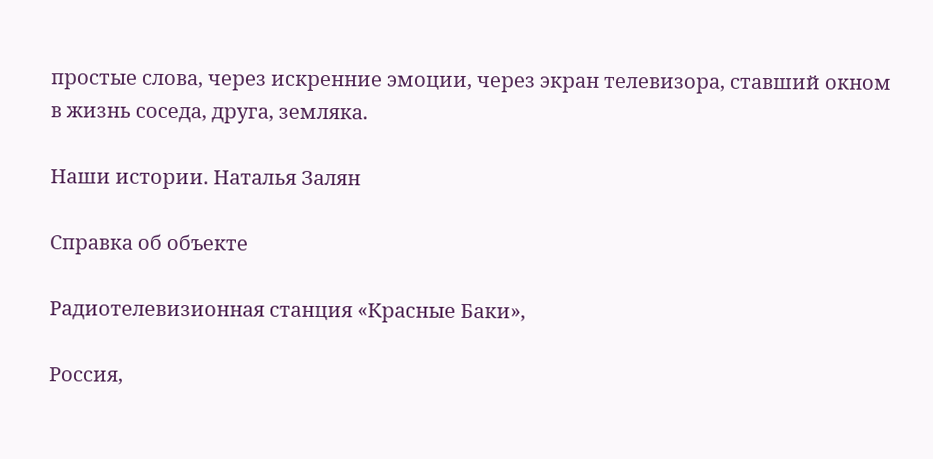простые слова, через искренние эмоции, через экран телевизора, ставший окном в жизнь соседа, друга, земляка.

Наши истории. Наталья Залян

Справка об объекте

Радиотелевизионная станция «Красные Баки»,

Россия,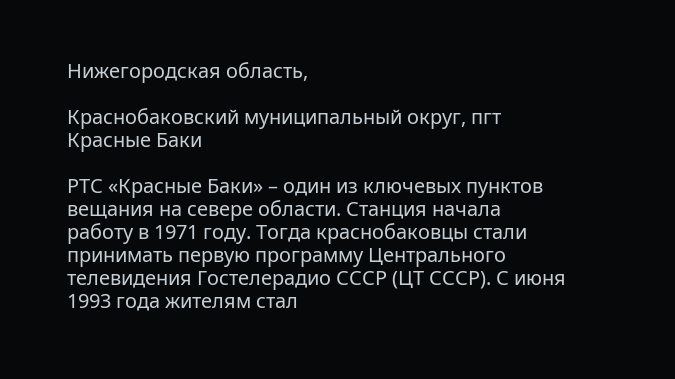Нижегородская область,

Краснобаковский муниципальный округ, пгт Красные Баки

РТС «Красные Баки» – один из ключевых пунктов вещания на севере области. Станция начала работу в 1971 году. Тогда краснобаковцы стали принимать первую программу Центрального телевидения Гостелерадио СССР (ЦТ СССР). С июня 1993 года жителям стал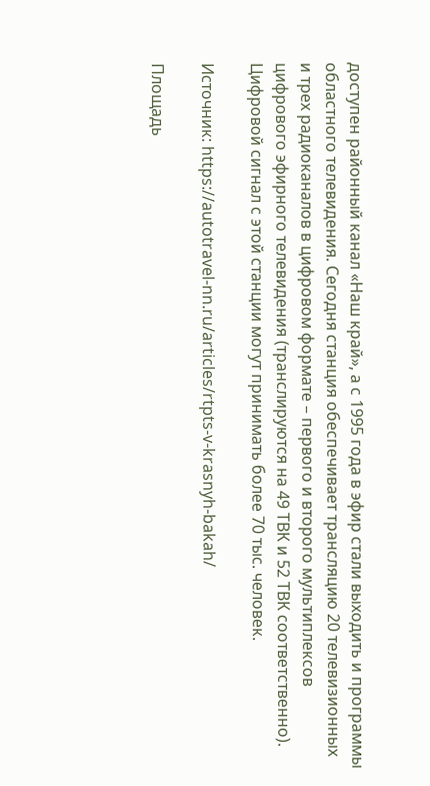доступен районный канал «Наш край», а с 1995 года в эфир стали выходить и программы областного телевидения. Сегодня станция обеспечивает трансляцию 20 телевизионных и трех радиоканалов в цифровом формате – первого и второго мультиплексов цифрового эфирного телевидения (транслируются на 49 ТВК и 52 ТВК соответственно). Цифровой сигнал с этой станции могут принимать более 70 тыс. человек.

Источник: https://autotravel-nn.ru/articles/rtpts-v-krasnyh-bakah/

Площадь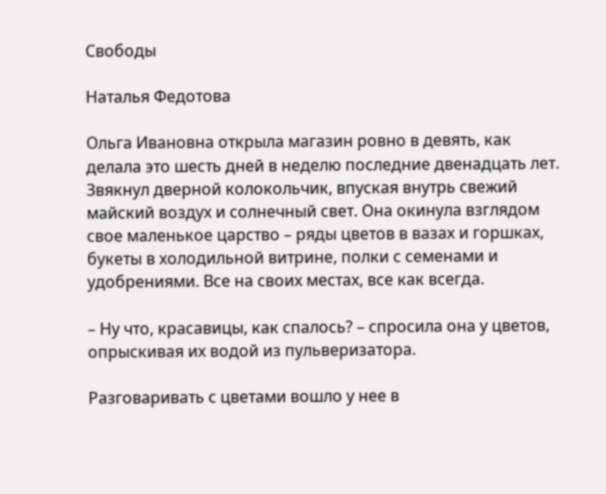Свободы

Наталья Федотова

Ольга Ивановна открыла магазин ровно в девять, как делала это шесть дней в неделю последние двенадцать лет. Звякнул дверной колокольчик, впуская внутрь свежий майский воздух и солнечный свет. Она окинула взглядом свое маленькое царство – ряды цветов в вазах и горшках, букеты в холодильной витрине, полки с семенами и удобрениями. Все на своих местах, все как всегда.

– Ну что, красавицы, как спалось? – спросила она у цветов, опрыскивая их водой из пульверизатора.

Разговаривать с цветами вошло у нее в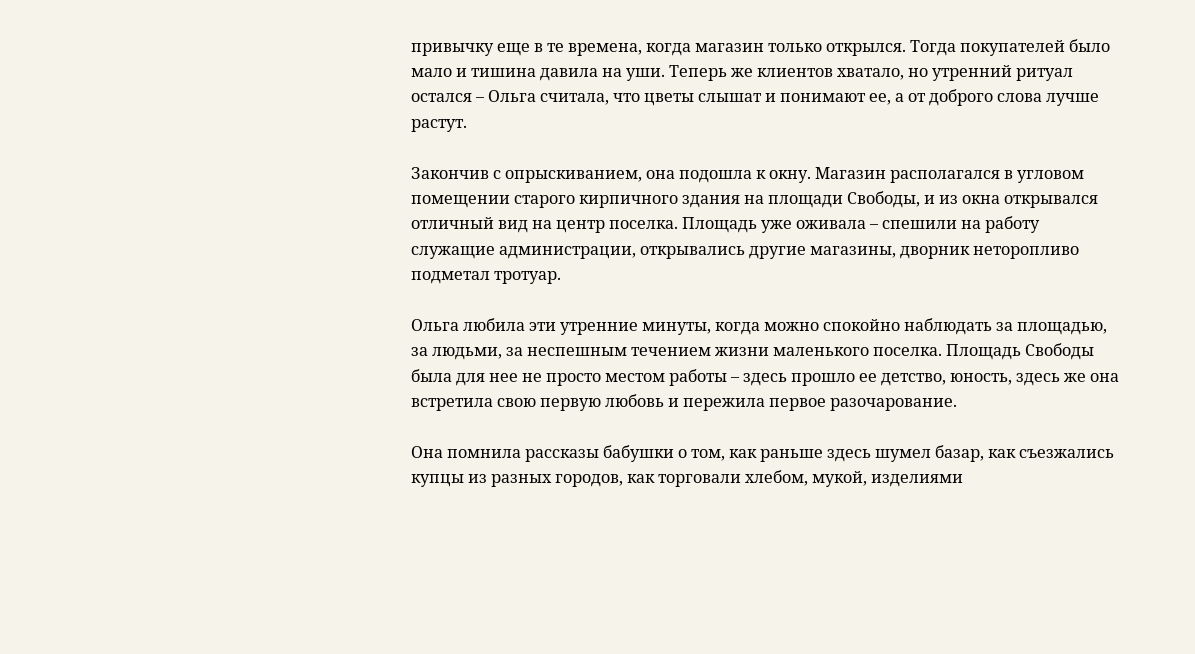привычку еще в те времена, когда магазин только открылся. Тогда покупателей было мало и тишина давила на уши. Теперь же клиентов хватало, но утренний ритуал остался – Ольга считала, что цветы слышат и понимают ее, а от доброго слова лучше растут.

Закончив с опрыскиванием, она подошла к окну. Магазин располагался в угловом помещении старого кирпичного здания на площади Свободы, и из окна открывался отличный вид на центр поселка. Площадь уже оживала – спешили на работу служащие администрации, открывались другие магазины, дворник неторопливо подметал тротуар.

Ольга любила эти утренние минуты, когда можно спокойно наблюдать за площадью, за людьми, за неспешным течением жизни маленького поселка. Площадь Свободы была для нее не просто местом работы – здесь прошло ее детство, юность, здесь же она встретила свою первую любовь и пережила первое разочарование.

Она помнила рассказы бабушки о том, как раньше здесь шумел базар, как съезжались купцы из разных городов, как торговали хлебом, мукой, изделиями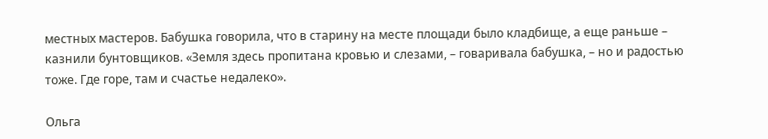местных мастеров. Бабушка говорила, что в старину на месте площади было кладбище, а еще раньше – казнили бунтовщиков. «Земля здесь пропитана кровью и слезами, – говаривала бабушка, – но и радостью тоже. Где горе, там и счастье недалеко».

Ольга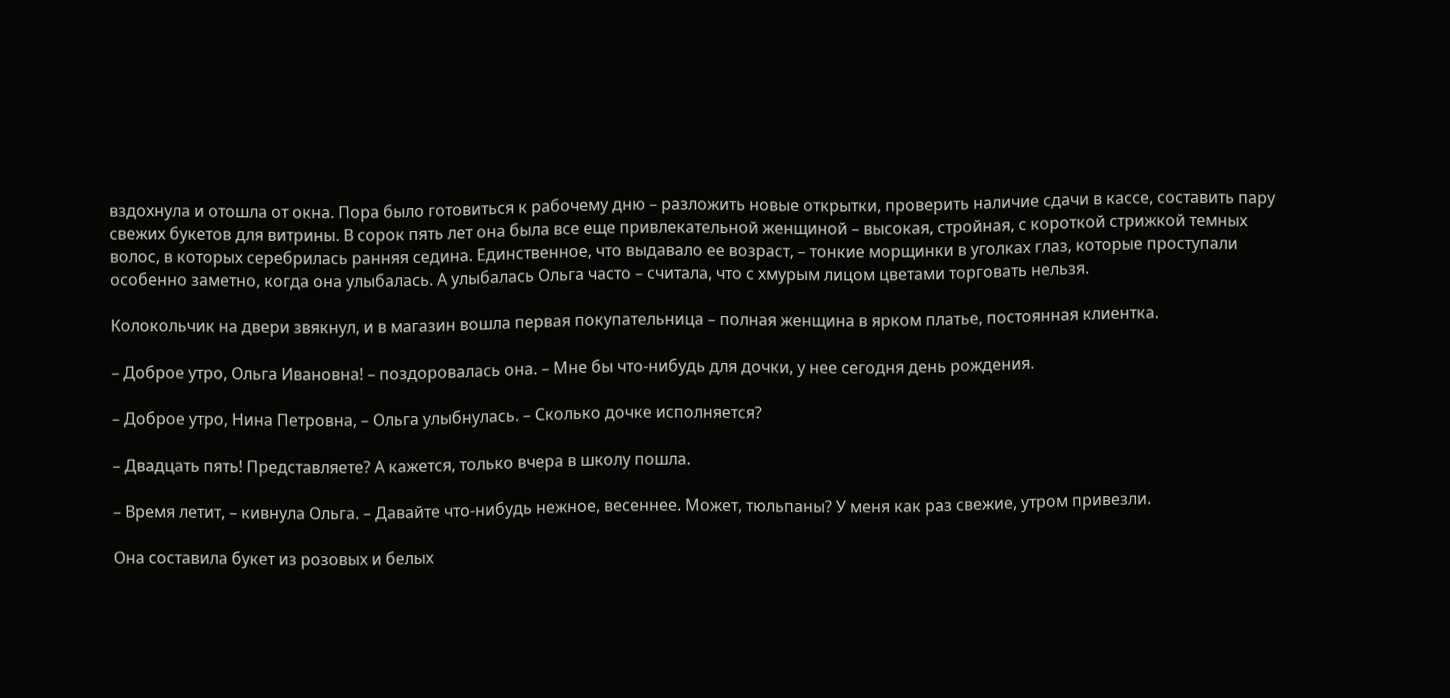вздохнула и отошла от окна. Пора было готовиться к рабочему дню – разложить новые открытки, проверить наличие сдачи в кассе, составить пару свежих букетов для витрины. В сорок пять лет она была все еще привлекательной женщиной – высокая, стройная, с короткой стрижкой темных волос, в которых серебрилась ранняя седина. Единственное, что выдавало ее возраст, – тонкие морщинки в уголках глаз, которые проступали особенно заметно, когда она улыбалась. А улыбалась Ольга часто – считала, что с хмурым лицом цветами торговать нельзя.

Колокольчик на двери звякнул, и в магазин вошла первая покупательница – полная женщина в ярком платье, постоянная клиентка.

– Доброе утро, Ольга Ивановна! – поздоровалась она. – Мне бы что-нибудь для дочки, у нее сегодня день рождения.

– Доброе утро, Нина Петровна, – Ольга улыбнулась. – Сколько дочке исполняется?

– Двадцать пять! Представляете? А кажется, только вчера в школу пошла.

– Время летит, – кивнула Ольга. – Давайте что-нибудь нежное, весеннее. Может, тюльпаны? У меня как раз свежие, утром привезли.

Она составила букет из розовых и белых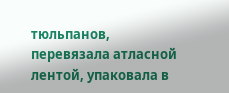тюльпанов, перевязала атласной лентой, упаковала в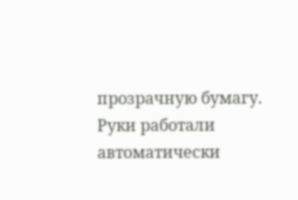прозрачную бумагу. Руки работали автоматически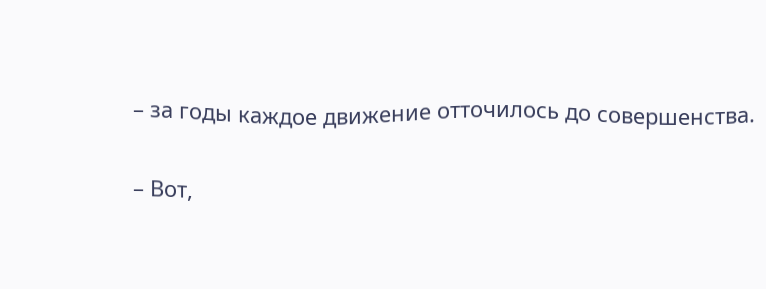– за годы каждое движение отточилось до совершенства.

– Вот,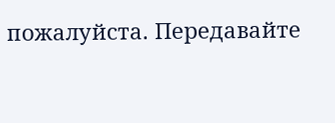пожалуйста. Передавайте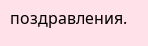поздравления.